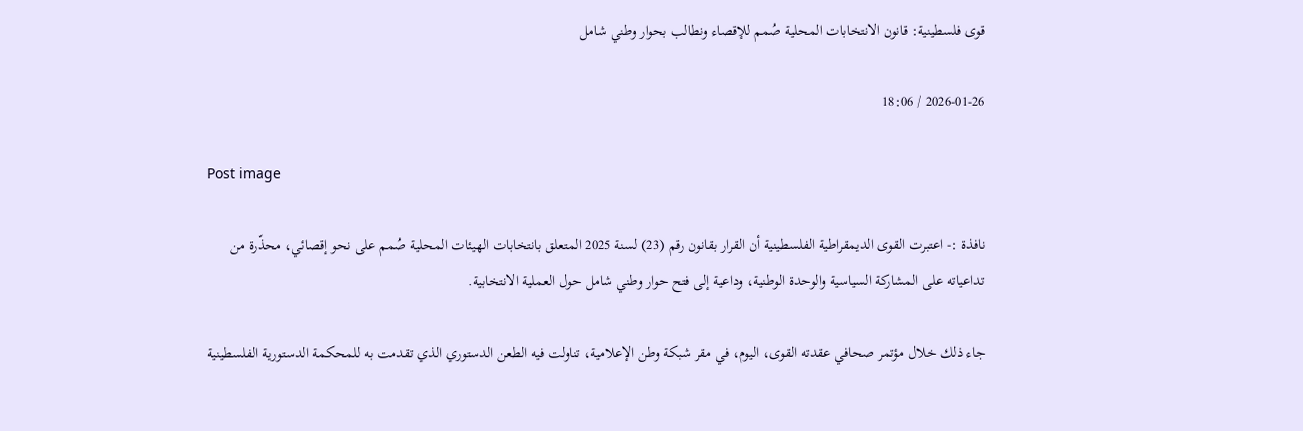قوى فلسطينية: قانون الانتخابات المحلية صُمم للإقصاء ونطالب بحوار وطني شامل

2026-01-26 / 18:06

Post image

نافذة :- اعتبرت القوى الديمقراطية الفلسطينية أن القرار بقانون رقم (23) لسنة 2025 المتعلق بانتخابات الهيئات المحلية صُمم على نحو إقصائي، محذّرة من تداعياته على المشاركة السياسية والوحدة الوطنية، وداعية إلى فتح حوار وطني شامل حول العملية الانتخابية.

جاء ذلك خلال مؤتمر صحافي عقدته القوى، اليوم، في مقر شبكة وطن الإعلامية، تناولت فيه الطعن الدستوري الذي تقدمت به للمحكمة الدستورية الفلسطينية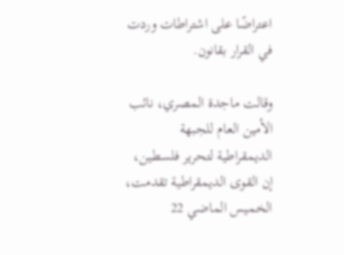اعتراضًا على اشتراطات وردت في القرار بقانون.

وقالت ماجدة المصري، نائب الأمين العام للجبهة الديمقراطية لتحرير فلسطين، إن القوى الديمقراطية تقدمت، الخميس الماضي 22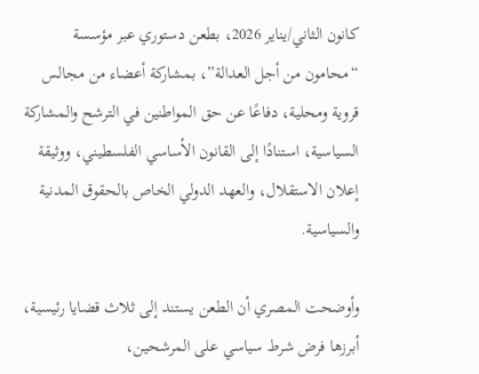كانون الثاني/يناير 2026، بطعن دستوري عبر مؤسسة “محامون من أجل العدالة”، بمشاركة أعضاء من مجالس قروية ومحلية، دفاعًا عن حق المواطنين في الترشح والمشاركة السياسية، استنادًا إلى القانون الأساسي الفلسطيني، ووثيقة إعلان الاستقلال، والعهد الدولي الخاص بالحقوق المدنية والسياسية.

وأوضحت المصري أن الطعن يستند إلى ثلاث قضايا رئيسية، أبرزها فرض شرط سياسي على المرشحين،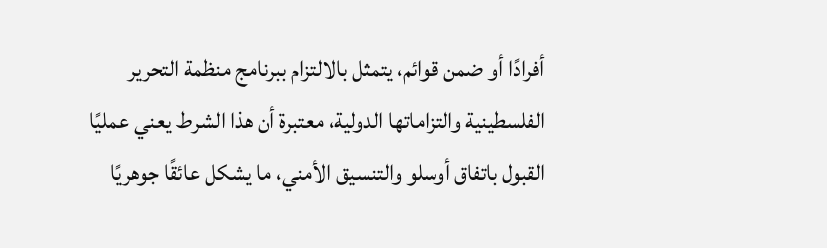أفرادًا أو ضمن قوائم، يتمثل بالالتزام ببرنامج منظمة التحرير الفلسطينية والتزاماتها الدولية، معتبرة أن هذا الشرط يعني عمليًا القبول باتفاق أوسلو والتنسيق الأمني، ما يشكل عائقًا جوهريًا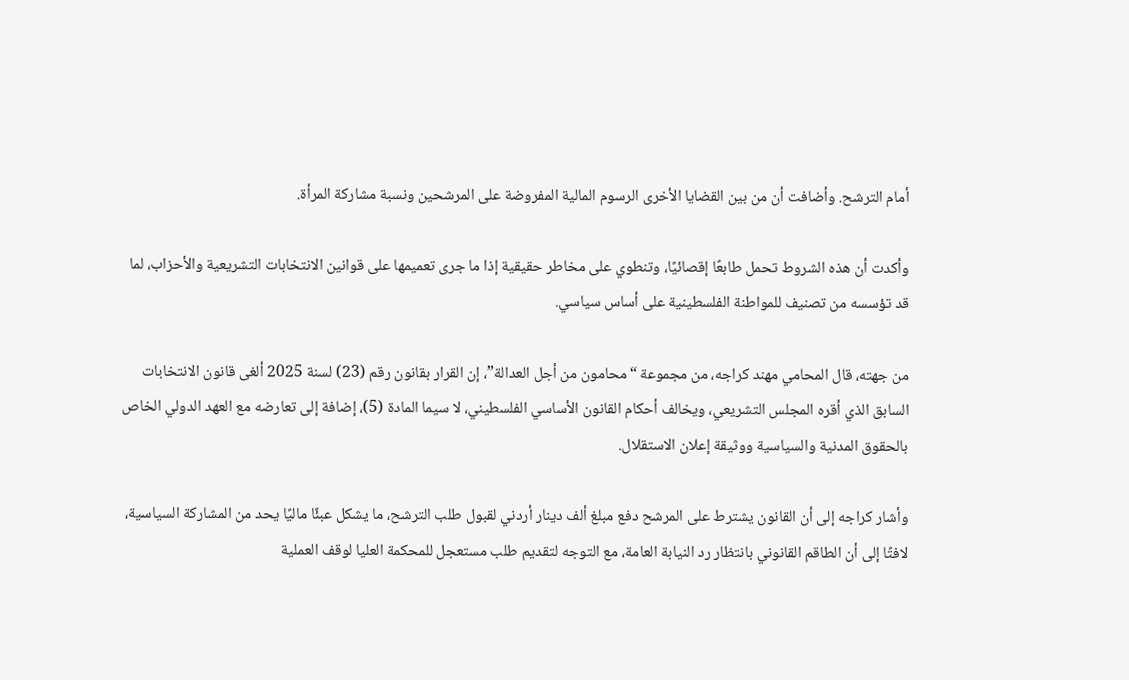أمام الترشح. وأضافت أن من بين القضايا الأخرى الرسوم المالية المفروضة على المرشحين ونسبة مشاركة المرأة.

وأكدت أن هذه الشروط تحمل طابعًا إقصائيًا، وتنطوي على مخاطر حقيقية إذا ما جرى تعميمها على قوانين الانتخابات التشريعية والأحزاب، لما قد تؤسسه من تصنيف للمواطنة الفلسطينية على أساس سياسي.

من جهته، قال المحامي مهند كراجه، من مجموعة “محامون من أجل العدالة”، إن القرار بقانون رقم (23) لسنة 2025 ألغى قانون الانتخابات السابق الذي أقره المجلس التشريعي، ويخالف أحكام القانون الأساسي الفلسطيني، لا سيما المادة (5)، إضافة إلى تعارضه مع العهد الدولي الخاص بالحقوق المدنية والسياسية ووثيقة إعلان الاستقلال.

وأشار كراجه إلى أن القانون يشترط على المرشح دفع مبلغ ألف دينار أردني لقبول طلب الترشح، ما يشكل عبئًا ماليًا يحد من المشاركة السياسية، لافتًا إلى أن الطاقم القانوني بانتظار رد النيابة العامة، مع التوجه لتقديم طلب مستعجل للمحكمة العليا لوقف العملية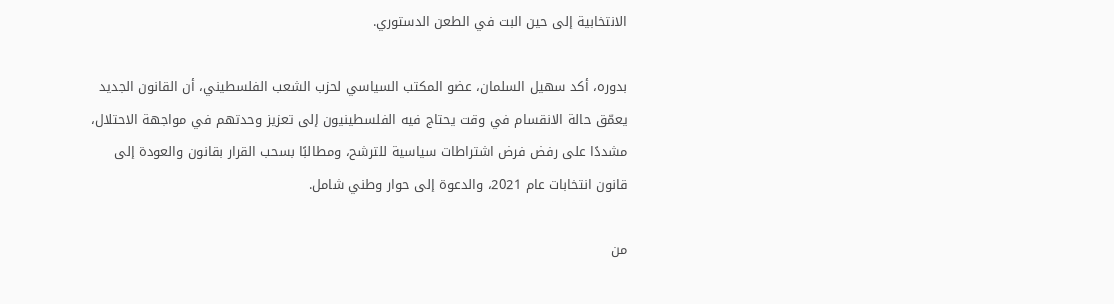الانتخابية إلى حين البت في الطعن الدستوري.

بدوره، أكد سهيل السلمان، عضو المكتب السياسي لحزب الشعب الفلسطيني، أن القانون الجديد يعمّق حالة الانقسام في وقت يحتاج فيه الفلسطينيون إلى تعزيز وحدتهم في مواجهة الاحتلال، مشددًا على رفض فرض اشتراطات سياسية للترشح، ومطالبًا بسحب القرار بقانون والعودة إلى قانون انتخابات عام 2021، والدعوة إلى حوار وطني شامل.

من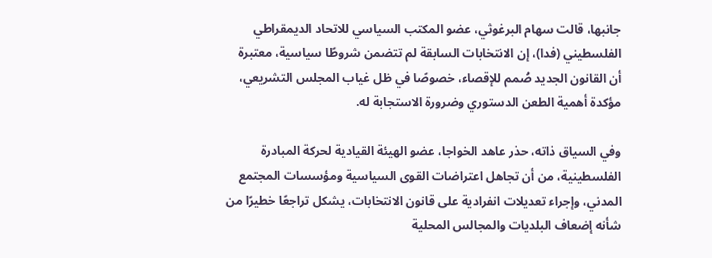جانبها، قالت سهام البرغوثي، عضو المكتب السياسي للاتحاد الديمقراطي الفلسطيني (فدا)، إن الانتخابات السابقة لم تتضمن شروطًا سياسية، معتبرة أن القانون الجديد صُمم للإقصاء، خصوصًا في ظل غياب المجلس التشريعي، مؤكدة أهمية الطعن الدستوري وضرورة الاستجابة له.

وفي السياق ذاته، حذر عاهد الخواجا، عضو الهيئة القيادية لحركة المبادرة الفلسطينية، من أن تجاهل اعتراضات القوى السياسية ومؤسسات المجتمع المدني، وإجراء تعديلات انفرادية على قانون الانتخابات، يشكل تراجعًا خطيرًا من شأنه إضعاف البلديات والمجالس المحلية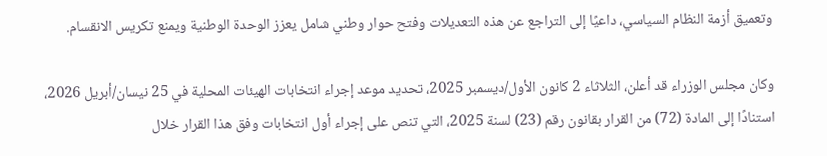وتعميق أزمة النظام السياسي، داعيًا إلى التراجع عن هذه التعديلات وفتح حوار وطني شامل يعزز الوحدة الوطنية ويمنع تكريس الانقسام.

وكان مجلس الوزراء قد أعلن، الثلاثاء 2 كانون الأول/ديسمبر 2025، تحديد موعد إجراء انتخابات الهيئات المحلية في 25 نيسان/أبريل 2026، استنادًا إلى المادة (72) من القرار بقانون رقم (23) لسنة 2025، التي تنص على إجراء أول انتخابات وفق هذا القرار خلال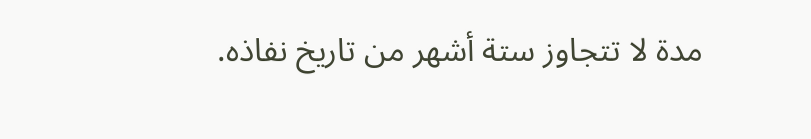مدة لا تتجاوز ستة أشهر من تاريخ نفاذه.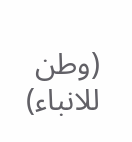(وطن للانباء)